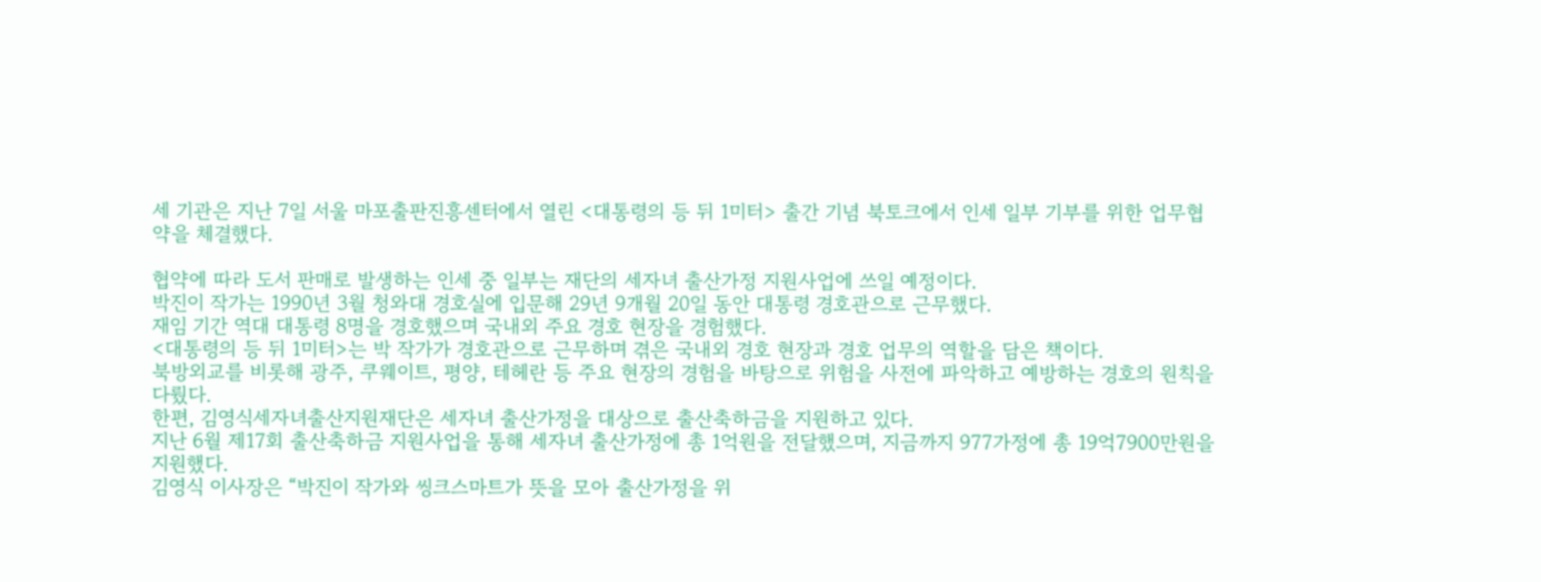세 기관은 지난 7일 서울 마포출판진흥센터에서 열린 <대통령의 등 뒤 1미터> 출간 기념 북토크에서 인세 일부 기부를 위한 업무협약을 체결했다.

협약에 따라 도서 판매로 발생하는 인세 중 일부는 재단의 세자녀 출산가정 지원사업에 쓰일 예정이다.
박진이 작가는 1990년 3월 청와대 경호실에 입문해 29년 9개월 20일 동안 대통령 경호관으로 근무했다.
재임 기간 역대 대통령 8명을 경호했으며 국내외 주요 경호 현장을 경험했다.
<대통령의 등 뒤 1미터>는 박 작가가 경호관으로 근무하며 겪은 국내외 경호 현장과 경호 업무의 역할을 담은 책이다.
북방외교를 비롯해 광주, 쿠웨이트, 평양, 테헤란 등 주요 현장의 경험을 바탕으로 위험을 사전에 파악하고 예방하는 경호의 원칙을 다뤘다.
한편, 김영식세자녀출산지원재단은 세자녀 출산가정을 대상으로 출산축하금을 지원하고 있다.
지난 6월 제17회 출산축하금 지원사업을 통해 세자녀 출산가정에 총 1억원을 전달했으며, 지금까지 977가정에 총 19억7900만원을 지원했다.
김영식 이사장은 “박진이 작가와 씽크스마트가 뜻을 모아 출산가정을 위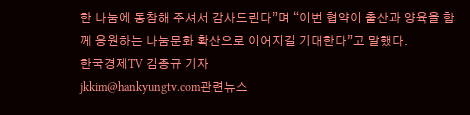한 나눔에 동참해 주셔서 감사드린다”며 “이번 협약이 출산과 양육을 함께 응원하는 나눔문화 확산으로 이어지길 기대한다”고 말했다.
한국경제TV 김종규 기자
jkkim@hankyungtv.com관련뉴스